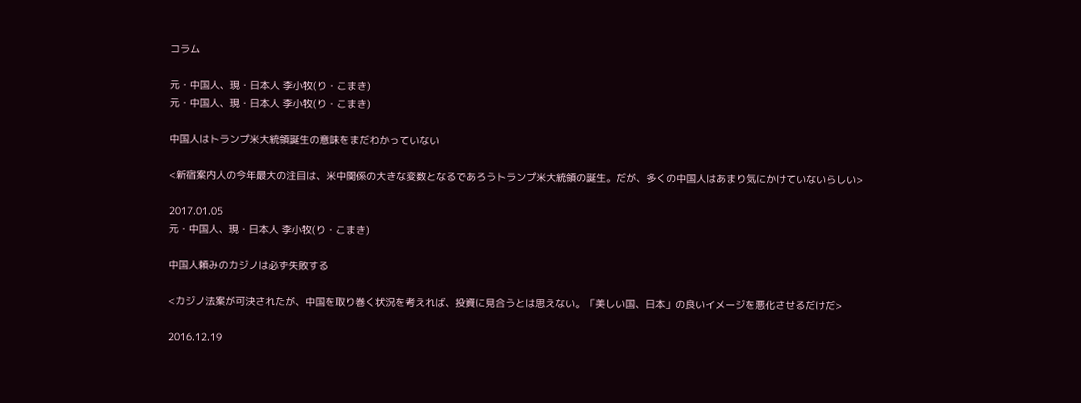コラム

元・中国人、現・日本人 李小牧(り・こまき)
元・中国人、現・日本人 李小牧(り・こまき)

中国人はトランプ米大統領誕生の意味をまだわかっていない

<新宿案内人の今年最大の注目は、米中関係の大きな変数となるであろうトランプ米大統領の誕生。だが、多くの中国人はあまり気にかけていないらしい>

2017.01.05
元・中国人、現・日本人 李小牧(り・こまき)

中国人頼みのカジノは必ず失敗する

<カジノ法案が可決されたが、中国を取り巻く状況を考えれば、投資に見合うとは思えない。「美しい国、日本」の良いイメージを悪化させるだけだ>

2016.12.19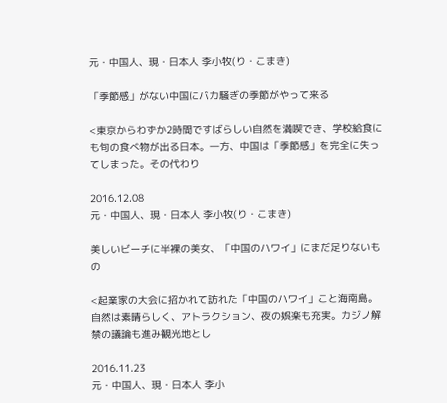元・中国人、現・日本人 李小牧(り・こまき)

「季節感」がない中国にバカ騒ぎの季節がやって来る

<東京からわずか2時間ですばらしい自然を満喫でき、学校給食にも旬の食べ物が出る日本。一方、中国は「季節感」を完全に失ってしまった。その代わり

2016.12.08
元・中国人、現・日本人 李小牧(り・こまき)

美しいビーチに半裸の美女、「中国のハワイ」にまだ足りないもの

<起業家の大会に招かれて訪れた「中国のハワイ」こと海南島。自然は素晴らしく、アトラクション、夜の娯楽も充実。カジノ解禁の議論も進み観光地とし

2016.11.23
元・中国人、現・日本人 李小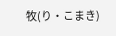牧(り・こまき)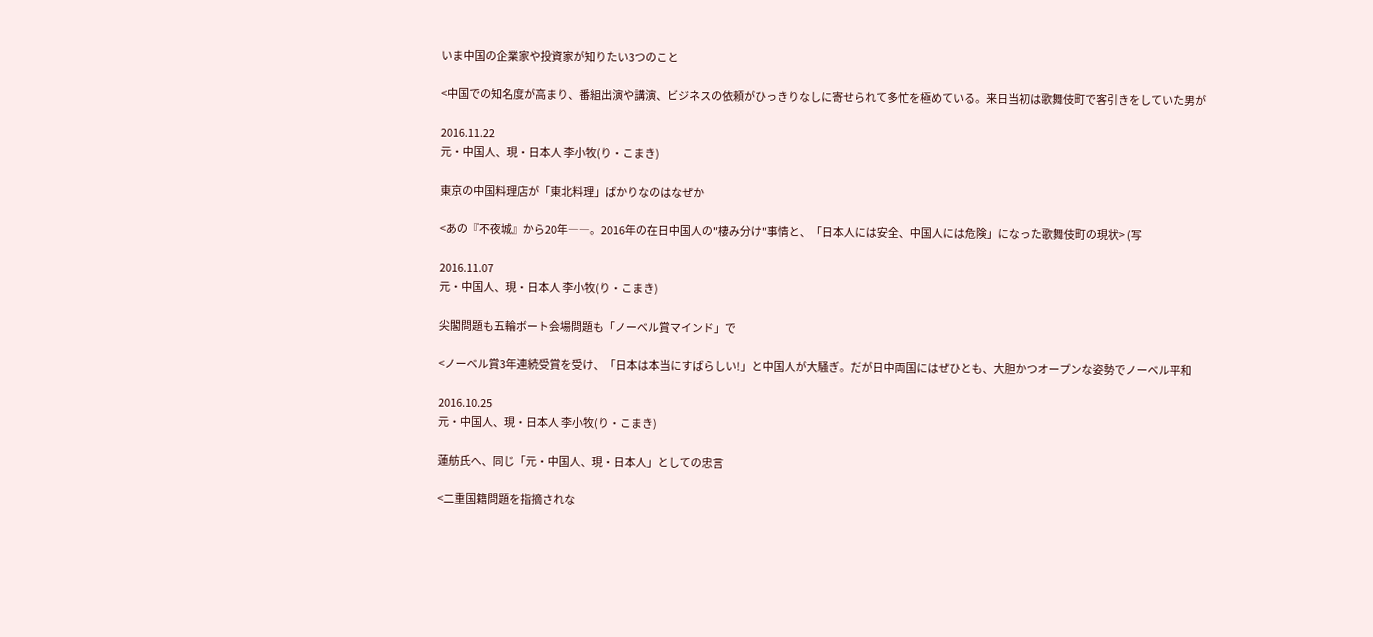いま中国の企業家や投資家が知りたい3つのこと

<中国での知名度が高まり、番組出演や講演、ビジネスの依頼がひっきりなしに寄せられて多忙を極めている。来日当初は歌舞伎町で客引きをしていた男が

2016.11.22
元・中国人、現・日本人 李小牧(り・こまき)

東京の中国料理店が「東北料理」ばかりなのはなぜか

<あの『不夜城』から20年――。2016年の在日中国人の"棲み分け"事情と、「日本人には安全、中国人には危険」になった歌舞伎町の現状> (写

2016.11.07
元・中国人、現・日本人 李小牧(り・こまき)

尖閣問題も五輪ボート会場問題も「ノーベル賞マインド」で

<ノーベル賞3年連続受賞を受け、「日本は本当にすばらしい!」と中国人が大騒ぎ。だが日中両国にはぜひとも、大胆かつオープンな姿勢でノーベル平和

2016.10.25
元・中国人、現・日本人 李小牧(り・こまき)

蓮舫氏へ、同じ「元・中国人、現・日本人」としての忠言

<二重国籍問題を指摘されな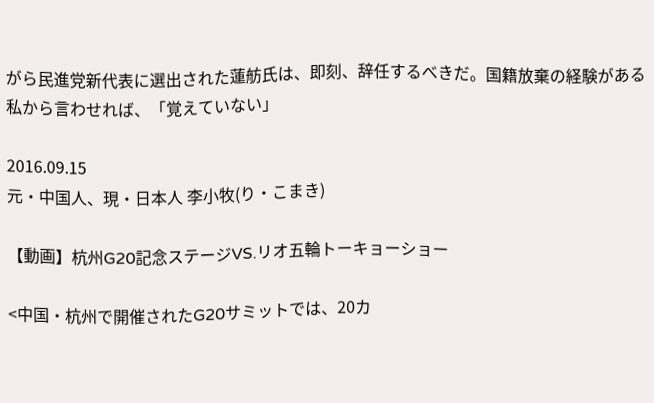がら民進党新代表に選出された蓮舫氏は、即刻、辞任するべきだ。国籍放棄の経験がある私から言わせれば、「覚えていない」

2016.09.15
元・中国人、現・日本人 李小牧(り・こまき)

【動画】杭州G20記念ステージVS.リオ五輪トーキョーショー

<中国・杭州で開催されたG20サミットでは、20カ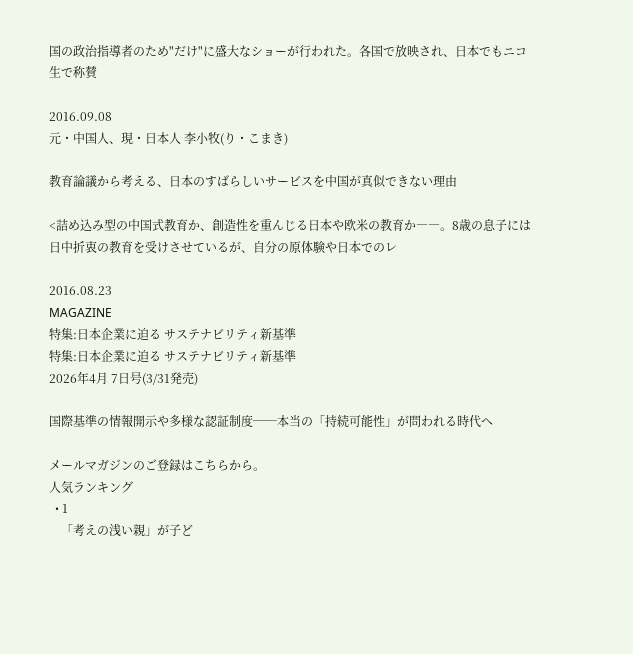国の政治指導者のため"だけ"に盛大なショーが行われた。各国で放映され、日本でもニコ生で称賛

2016.09.08
元・中国人、現・日本人 李小牧(り・こまき)

教育論議から考える、日本のすばらしいサービスを中国が真似できない理由

<詰め込み型の中国式教育か、創造性を重んじる日本や欧米の教育か――。8歳の息子には日中折衷の教育を受けさせているが、自分の原体験や日本でのレ

2016.08.23
MAGAZINE
特集:日本企業に迫る サステナビリティ新基準
特集:日本企業に迫る サステナビリティ新基準
2026年4月 7日号(3/31発売)

国際基準の情報開示や多様な認証制度──本当の「持続可能性」が問われる時代へ

メールマガジンのご登録はこちらから。
人気ランキング
  • 1
    「考えの浅い親」が子ど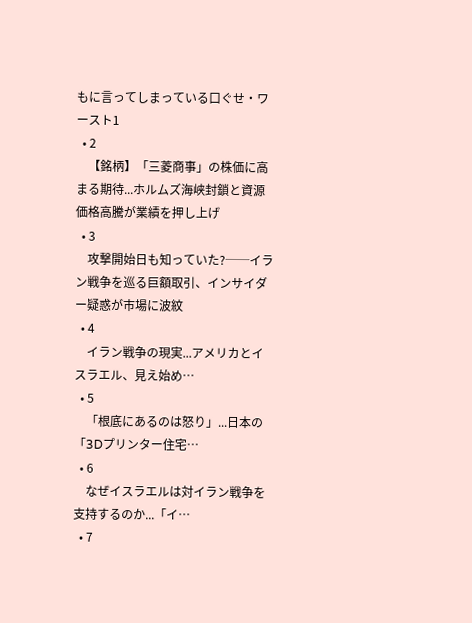もに言ってしまっている口ぐせ・ワースト1
  • 2
    【銘柄】「三菱商事」の株価に高まる期待...ホルムズ海峡封鎖と資源価格高騰が業績を押し上げ
  • 3
    攻撃開始日も知っていた?──イラン戦争を巡る巨額取引、インサイダー疑惑が市場に波紋
  • 4
    イラン戦争の現実...アメリカとイスラエル、見え始め…
  • 5
    「根底にあるのは怒り」...日本の「3Dプリンター住宅…
  • 6
    なぜイスラエルは対イラン戦争を支持するのか...「イ…
  • 7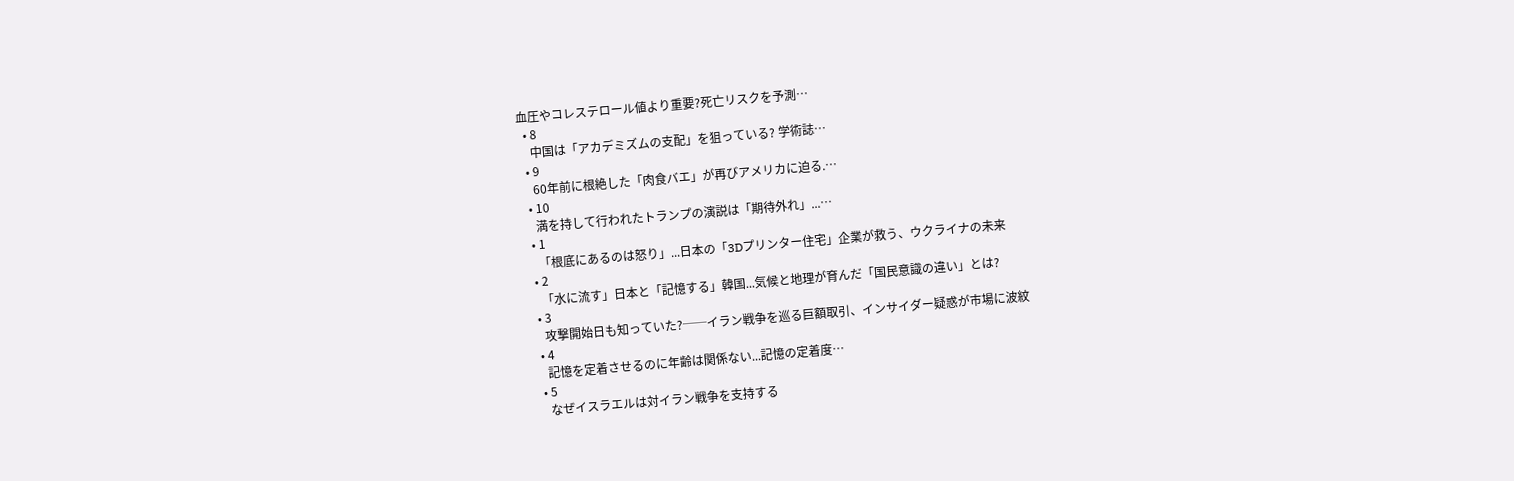血圧やコレステロール値より重要?死亡リスクを予測…
  • 8
    中国は「アカデミズムの支配」を狙っている? 学術誌…
  • 9
    60年前に根絶した「肉食バエ」が再びアメリカに迫る.…
  • 10
    満を持して行われたトランプの演説は「期待外れ」...…
  • 1
    「根底にあるのは怒り」...日本の「3Dプリンター住宅」企業が救う、ウクライナの未来
  • 2
    「水に流す」日本と「記憶する」韓国...気候と地理が育んだ「国民意識の違い」とは?
  • 3
    攻撃開始日も知っていた?──イラン戦争を巡る巨額取引、インサイダー疑惑が市場に波紋
  • 4
    記憶を定着させるのに年齢は関係ない...記憶の定着度…
  • 5
    なぜイスラエルは対イラン戦争を支持する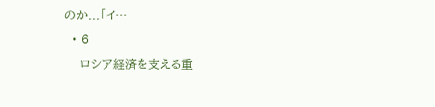のか...「イ…
  • 6
    ロシア経済を支える重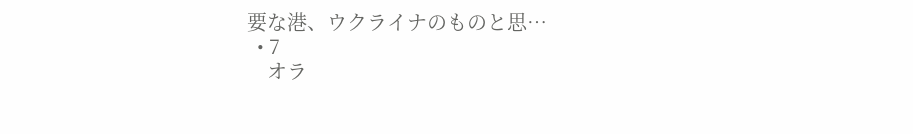要な港、ウクライナのものと思…
  • 7
    オラ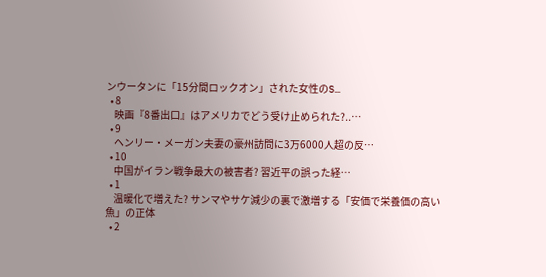ンウータンに「15分間ロックオン」された女性のS…
  • 8
    映画『8番出口』はアメリカでどう受け止められた?..…
  • 9
    ヘンリー・メーガン夫妻の豪州訪問に3万6000人超の反…
  • 10
    中国がイラン戦争最大の被害者? 習近平の誤った経…
  • 1
    温暖化で増えた? サンマやサケ減少の裏で激増する「安価で栄養価の高い魚」の正体
  • 2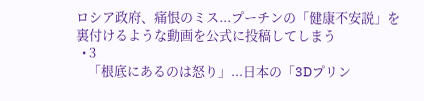ロシア政府、痛恨のミス...プーチンの「健康不安説」を裏付けるような動画を公式に投稿してしまう
  • 3
    「根底にあるのは怒り」...日本の「3Dプリン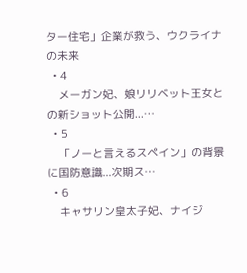ター住宅」企業が救う、ウクライナの未来
  • 4
    メーガン妃、娘リリベット王女との新ショット公開...…
  • 5
    「ノーと言えるスペイン」の背景に国防意識...次期ス…
  • 6
    キャサリン皇太子妃、ナイジ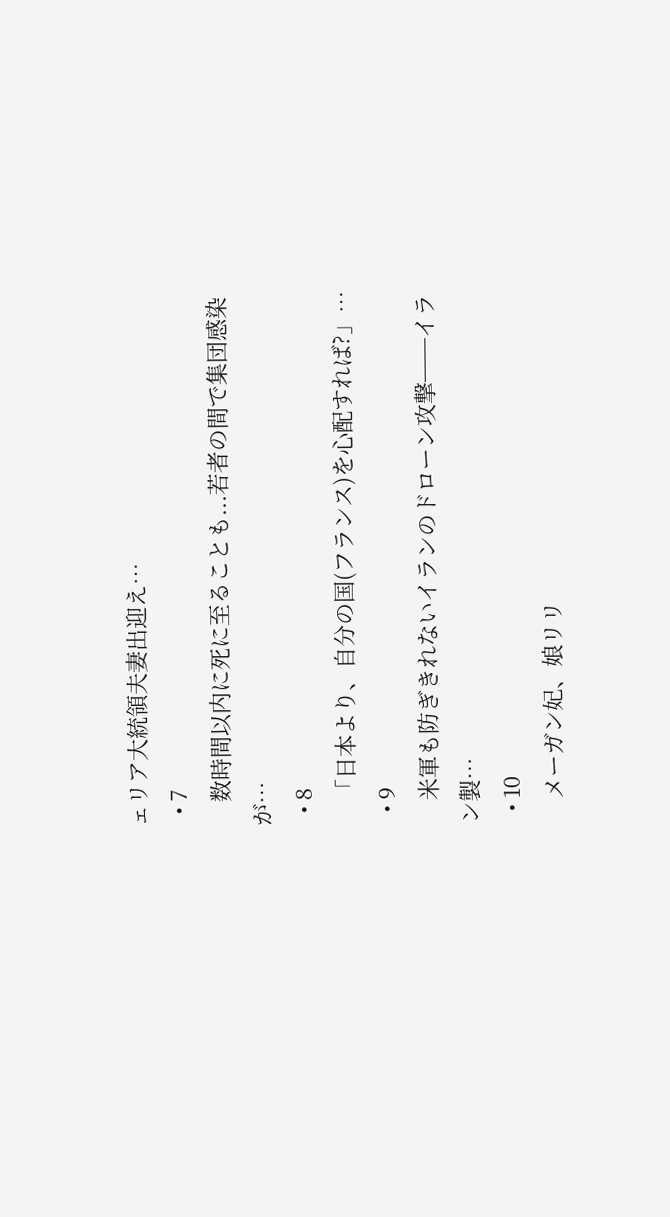ェリア大統領夫妻出迎え…
  • 7
    数時間以内に死に至ることも...若者の間で集団感染が…
  • 8
    「日本より、自分の国(フランス)を心配すれば?」…
  • 9
    米軍も防ぎきれないイランのドローン攻撃──イラン製…
  • 10
    メーガン妃、娘リリ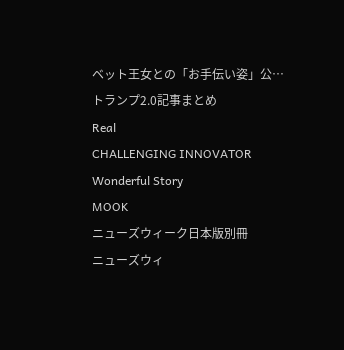ベット王女との「お手伝い姿」公…
トランプ2.0記事まとめ
Real
CHALLENGING INNOVATOR
Wonderful Story
MOOK
ニューズウィーク日本版別冊
ニューズウィ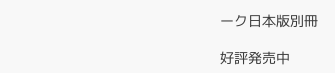ーク日本版別冊

好評発売中